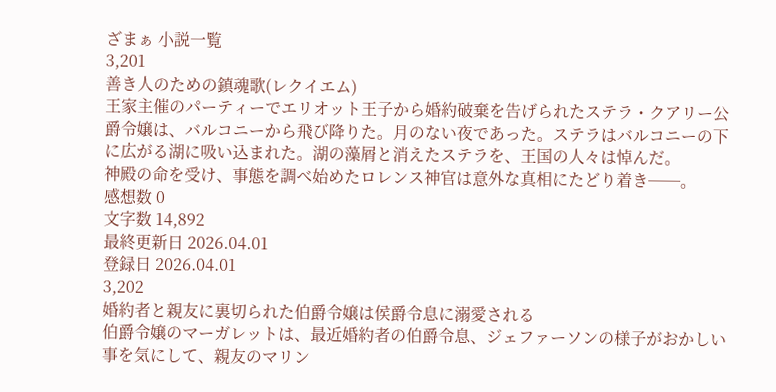ざまぁ 小説一覧
3,201
善き人のための鎮魂歌(レクイエム)
王家主催のパーティーでエリオット王子から婚約破棄を告げられたステラ・クアリー公爵令嬢は、バルコニーから飛び降りた。月のない夜であった。ステラはバルコニーの下に広がる湖に吸い込まれた。湖の藻屑と消えたステラを、王国の人々は悼んだ。
神殿の命を受け、事態を調べ始めたロレンス神官は意外な真相にたどり着き──。
感想数 0
文字数 14,892
最終更新日 2026.04.01
登録日 2026.04.01
3,202
婚約者と親友に裏切られた伯爵令嬢は侯爵令息に溺愛される
伯爵令嬢のマーガレットは、最近婚約者の伯爵令息、ジェファーソンの様子がおかしい事を気にして、親友のマリン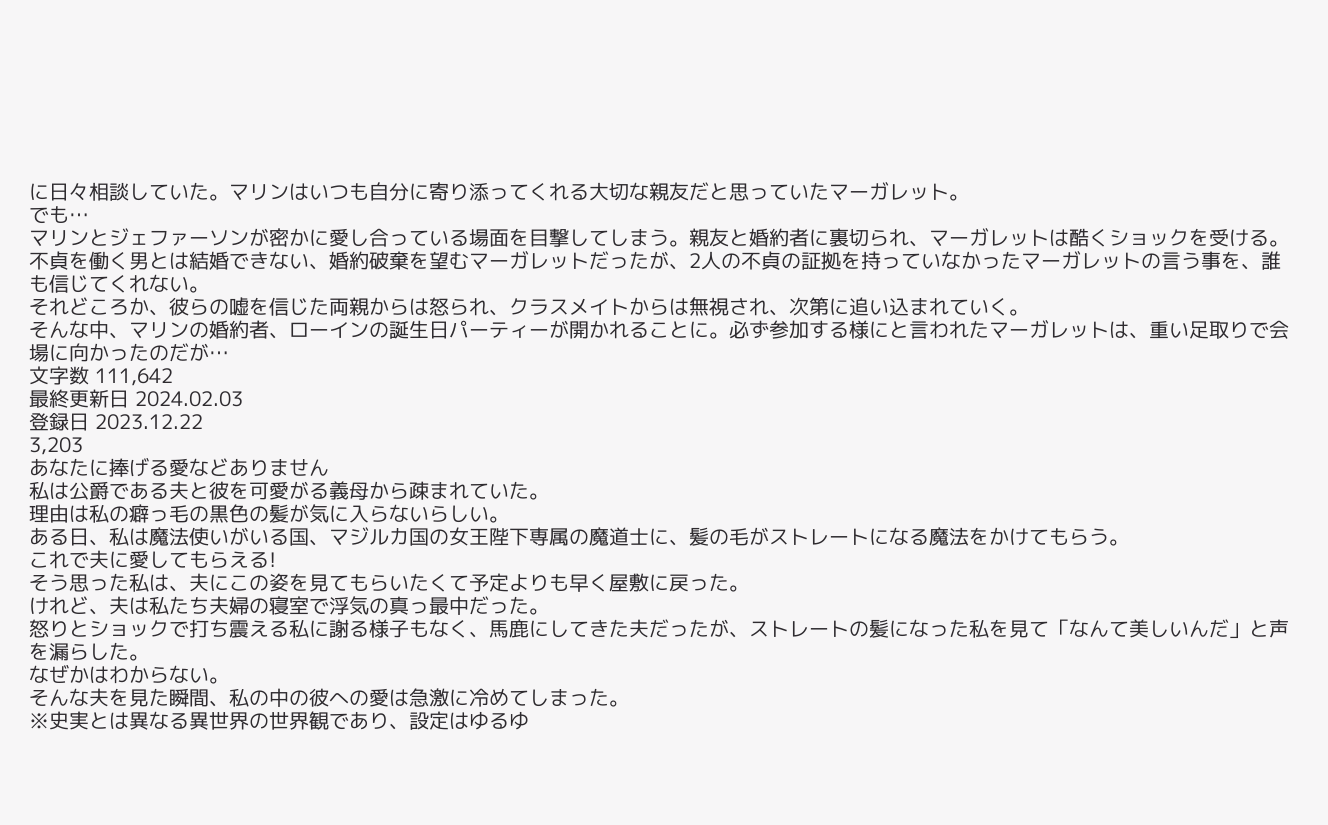に日々相談していた。マリンはいつも自分に寄り添ってくれる大切な親友だと思っていたマーガレット。
でも…
マリンとジェファーソンが密かに愛し合っている場面を目撃してしまう。親友と婚約者に裏切られ、マーガレットは酷くショックを受ける。
不貞を働く男とは結婚できない、婚約破棄を望むマーガレットだったが、2人の不貞の証拠を持っていなかったマーガレットの言う事を、誰も信じてくれない。
それどころか、彼らの嘘を信じた両親からは怒られ、クラスメイトからは無視され、次第に追い込まれていく。
そんな中、マリンの婚約者、ローインの誕生日パーティーが開かれることに。必ず参加する様にと言われたマーガレットは、重い足取りで会場に向かったのだが…
文字数 111,642
最終更新日 2024.02.03
登録日 2023.12.22
3,203
あなたに捧げる愛などありません
私は公爵である夫と彼を可愛がる義母から疎まれていた。
理由は私の癖っ毛の黒色の髪が気に入らないらしい。
ある日、私は魔法使いがいる国、マジルカ国の女王陛下専属の魔道士に、髪の毛がストレートになる魔法をかけてもらう。
これで夫に愛してもらえる!
そう思った私は、夫にこの姿を見てもらいたくて予定よりも早く屋敷に戻った。
けれど、夫は私たち夫婦の寝室で浮気の真っ最中だった。
怒りとショックで打ち震える私に謝る様子もなく、馬鹿にしてきた夫だったが、ストレートの髪になった私を見て「なんて美しいんだ」と声を漏らした。
なぜかはわからない。
そんな夫を見た瞬間、私の中の彼への愛は急激に冷めてしまった。
※史実とは異なる異世界の世界観であり、設定はゆるゆ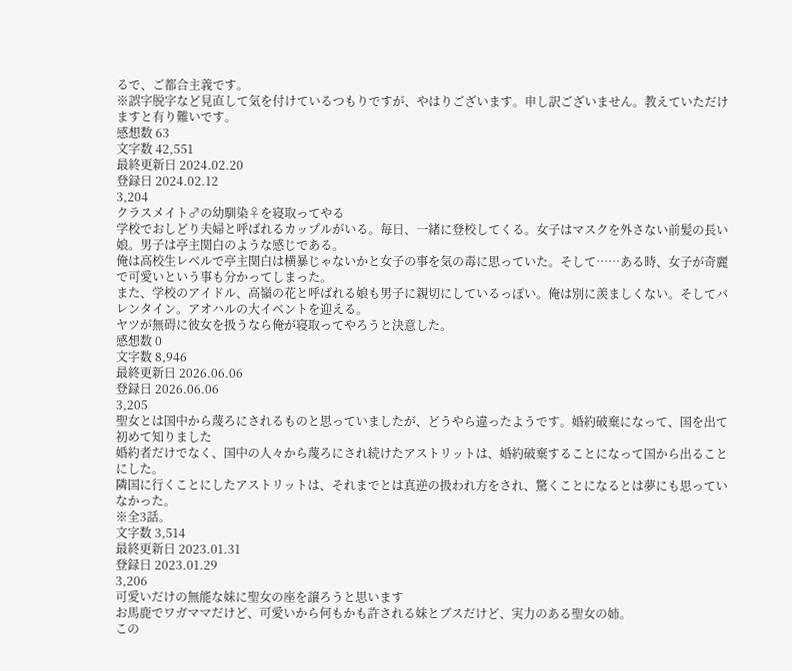るで、ご都合主義です。
※誤字脱字など見直して気を付けているつもりですが、やはりございます。申し訳ございません。教えていただけますと有り難いです。
感想数 63
文字数 42,551
最終更新日 2024.02.20
登録日 2024.02.12
3,204
クラスメイト♂の幼馴染♀を寝取ってやる
学校でおしどり夫婦と呼ばれるカップルがいる。毎日、一緒に登校してくる。女子はマスクを外さない前髪の長い娘。男子は亭主関白のような感じである。
俺は高校生レベルで亭主関白は横暴じゃないかと女子の事を気の毒に思っていた。そして……ある時、女子が奇麗で可愛いという事も分かってしまった。
また、学校のアイドル、高嶺の花と呼ばれる娘も男子に親切にしているっぽい。俺は別に羨ましくない。そしてバレンタイン。アオハルの大イベントを迎える。
ヤツが無碍に彼女を扱うなら俺が寝取ってやろうと決意した。
感想数 0
文字数 8,946
最終更新日 2026.06.06
登録日 2026.06.06
3,205
聖女とは国中から蔑ろにされるものと思っていましたが、どうやら違ったようです。婚約破棄になって、国を出て初めて知りました
婚約者だけでなく、国中の人々から蔑ろにされ続けたアストリットは、婚約破棄することになって国から出ることにした。
隣国に行くことにしたアストリットは、それまでとは真逆の扱われ方をされ、驚くことになるとは夢にも思っていなかった。
※全3話。
文字数 3,514
最終更新日 2023.01.31
登録日 2023.01.29
3,206
可愛いだけの無能な妹に聖女の座を譲ろうと思います
お馬鹿でワガママだけど、可愛いから何もかも許される妹とブスだけど、実力のある聖女の姉。
この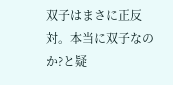双子はまさに正反対。本当に双子なのか?と疑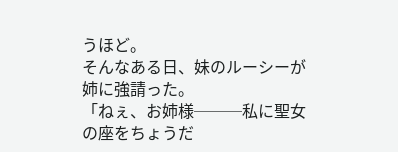うほど。
そんなある日、妹のルーシーが姉に強請った。
「ねぇ、お姉様───私に聖女の座をちょうだ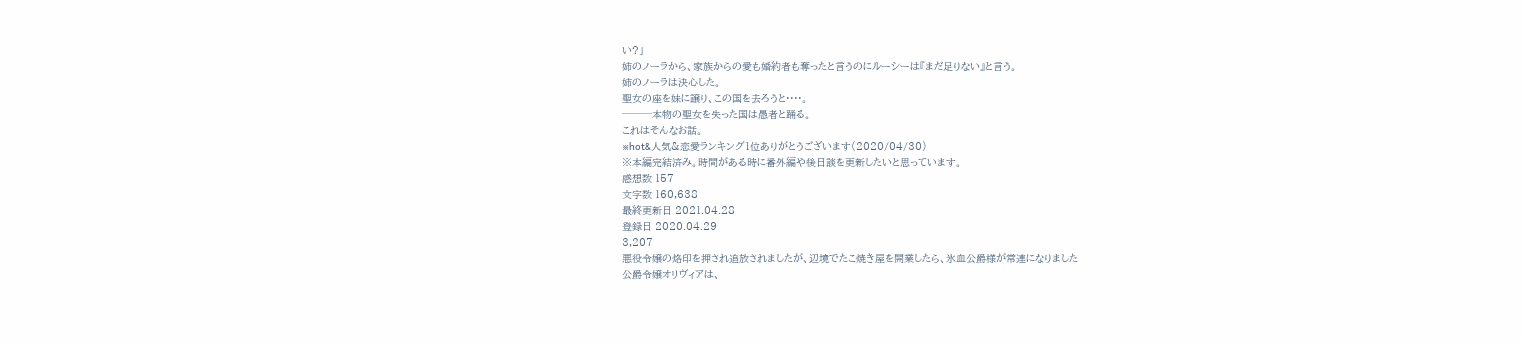い?」
姉のノーラから、家族からの愛も婚約者も奪ったと言うのにルーシーは『まだ足りない』と言う。
姉のノーラは決心した。
聖女の座を妹に譲り、この国を去ろうと····。
───本物の聖女を失った国は愚者と踊る。
これはそんなお話。
※hot&人気&恋愛ランキング1位ありがとうございます(2020/04/30)
※本編完結済み。時間がある時に番外編や後日談を更新したいと思っています。
感想数 157
文字数 160,638
最終更新日 2021.04.28
登録日 2020.04.29
3,207
悪役令嬢の烙印を押され追放されましたが、辺境でたこ焼き屋を開業したら、氷血公爵様が常連になりました
公爵令嬢オリヴィアは、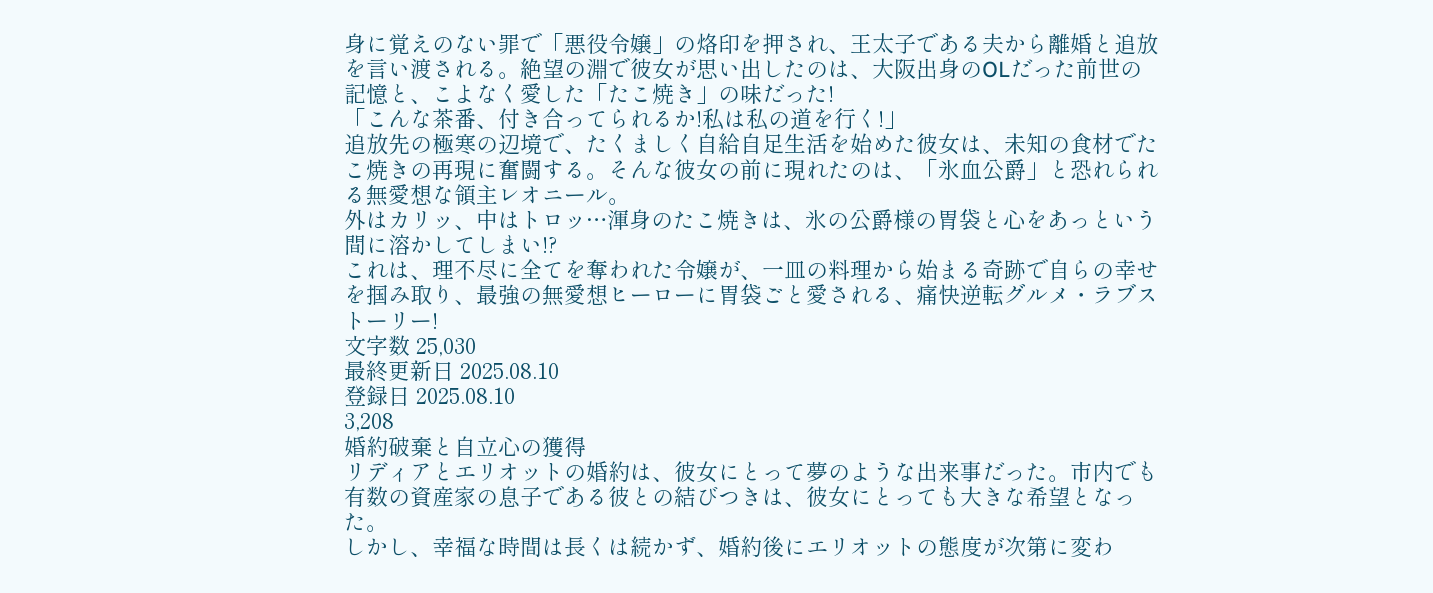身に覚えのない罪で「悪役令嬢」の烙印を押され、王太子である夫から離婚と追放を言い渡される。絶望の淵で彼女が思い出したのは、大阪出身のOLだった前世の記憶と、こよなく愛した「たこ焼き」の味だった!
「こんな茶番、付き合ってられるか!私は私の道を行く!」
追放先の極寒の辺境で、たくましく自給自足生活を始めた彼女は、未知の食材でたこ焼きの再現に奮闘する。そんな彼女の前に現れたのは、「氷血公爵」と恐れられる無愛想な領主レオニール。
外はカリッ、中はトロッ…渾身のたこ焼きは、氷の公爵様の胃袋と心をあっという間に溶かしてしまい!?
これは、理不尽に全てを奪われた令嬢が、一皿の料理から始まる奇跡で自らの幸せを掴み取り、最強の無愛想ヒーローに胃袋ごと愛される、痛快逆転グルメ・ラブストーリー!
文字数 25,030
最終更新日 2025.08.10
登録日 2025.08.10
3,208
婚約破棄と自立心の獲得
リディアとエリオットの婚約は、彼女にとって夢のような出来事だった。市内でも有数の資産家の息子である彼との結びつきは、彼女にとっても大きな希望となった。
しかし、幸福な時間は長くは続かず、婚約後にエリオットの態度が次第に変わ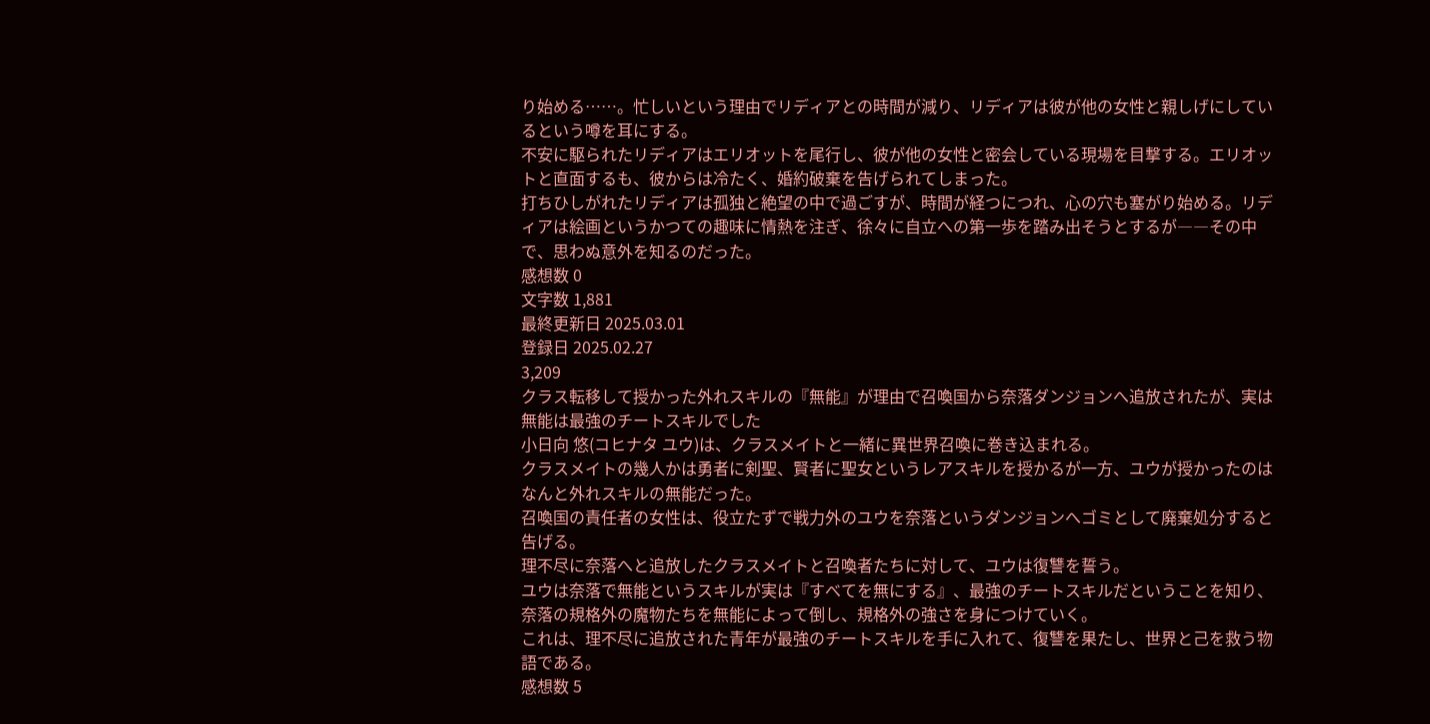り始める……。忙しいという理由でリディアとの時間が減り、リディアは彼が他の女性と親しげにしているという噂を耳にする。
不安に駆られたリディアはエリオットを尾行し、彼が他の女性と密会している現場を目撃する。エリオットと直面するも、彼からは冷たく、婚約破棄を告げられてしまった。
打ちひしがれたリディアは孤独と絶望の中で過ごすが、時間が経つにつれ、心の穴も塞がり始める。リディアは絵画というかつての趣味に情熱を注ぎ、徐々に自立への第一歩を踏み出そうとするが――その中で、思わぬ意外を知るのだった。
感想数 0
文字数 1,881
最終更新日 2025.03.01
登録日 2025.02.27
3,209
クラス転移して授かった外れスキルの『無能』が理由で召喚国から奈落ダンジョンへ追放されたが、実は無能は最強のチートスキルでした
小日向 悠(コヒナタ ユウ)は、クラスメイトと一緒に異世界召喚に巻き込まれる。
クラスメイトの幾人かは勇者に剣聖、賢者に聖女というレアスキルを授かるが一方、ユウが授かったのはなんと外れスキルの無能だった。
召喚国の責任者の女性は、役立たずで戦力外のユウを奈落というダンジョンへゴミとして廃棄処分すると告げる。
理不尽に奈落へと追放したクラスメイトと召喚者たちに対して、ユウは復讐を誓う。
ユウは奈落で無能というスキルが実は『すべてを無にする』、最強のチートスキルだということを知り、奈落の規格外の魔物たちを無能によって倒し、規格外の強さを身につけていく。
これは、理不尽に追放された青年が最強のチートスキルを手に入れて、復讐を果たし、世界と己を救う物語である。
感想数 5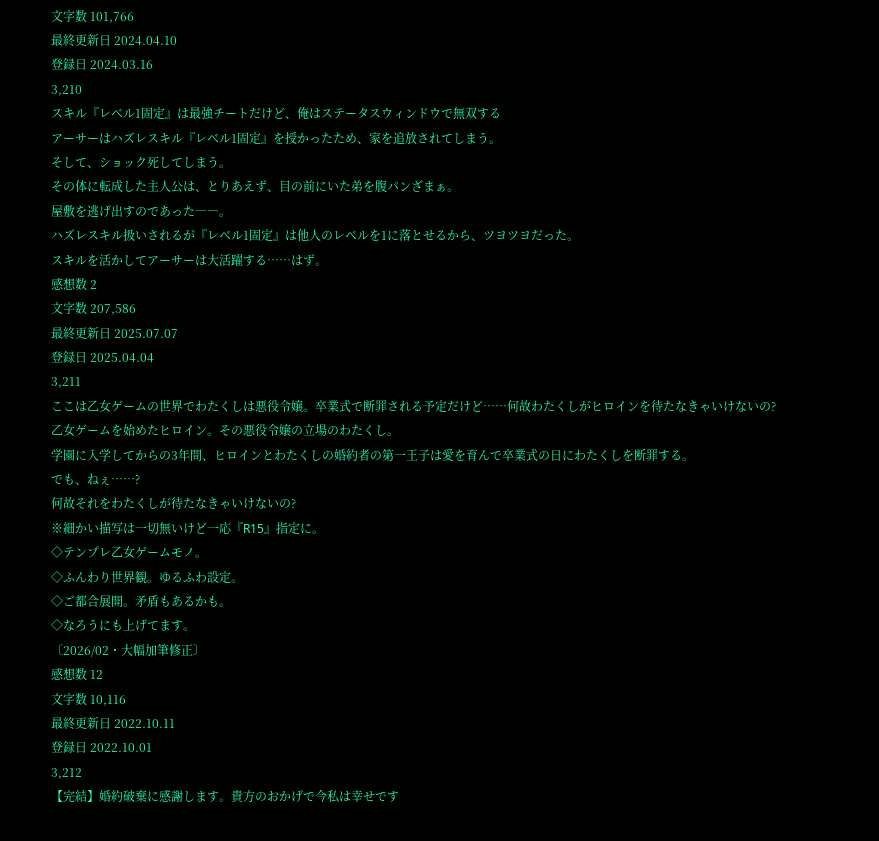文字数 101,766
最終更新日 2024.04.10
登録日 2024.03.16
3,210
スキル『レベル1固定』は最強チートだけど、俺はステータスウィンドウで無双する
アーサーはハズレスキル『レベル1固定』を授かったため、家を追放されてしまう。
そして、ショック死してしまう。
その体に転成した主人公は、とりあえず、目の前にいた弟を腹パンざまぁ。
屋敷を逃げ出すのであった――。
ハズレスキル扱いされるが『レベル1固定』は他人のレベルを1に落とせるから、ツヨツヨだった。
スキルを活かしてアーサーは大活躍する……はず。
感想数 2
文字数 207,586
最終更新日 2025.07.07
登録日 2025.04.04
3,211
ここは乙女ゲームの世界でわたくしは悪役令嬢。卒業式で断罪される予定だけど……何故わたくしがヒロインを待たなきゃいけないの?
乙女ゲームを始めたヒロイン。その悪役令嬢の立場のわたくし。
学園に入学してからの3年間、ヒロインとわたくしの婚約者の第一王子は愛を育んで卒業式の日にわたくしを断罪する。
でも、ねぇ……?
何故それをわたくしが待たなきゃいけないの?
※細かい描写は一切無いけど一応『R15』指定に。
◇テンプレ乙女ゲームモノ。
◇ふんわり世界観。ゆるふわ設定。
◇ご都合展開。矛盾もあるかも。
◇なろうにも上げてます。
〔2026/02・大幅加筆修正〕
感想数 12
文字数 10,116
最終更新日 2022.10.11
登録日 2022.10.01
3,212
【完結】婚約破棄に感謝します。貴方のおかげで今私は幸せです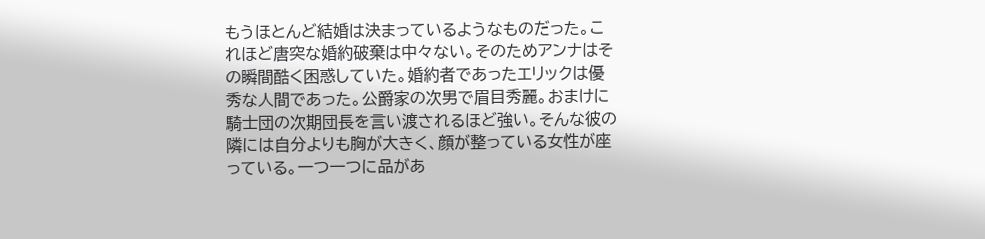もうほとんど結婚は決まっているようなものだった。これほど唐突な婚約破棄は中々ない。そのためアンナはその瞬間酷く困惑していた。婚約者であったエリックは優秀な人間であった。公爵家の次男で眉目秀麗。おまけに騎士団の次期団長を言い渡されるほど強い。そんな彼の隣には自分よりも胸が大きく、顔が整っている女性が座っている。一つ一つに品があ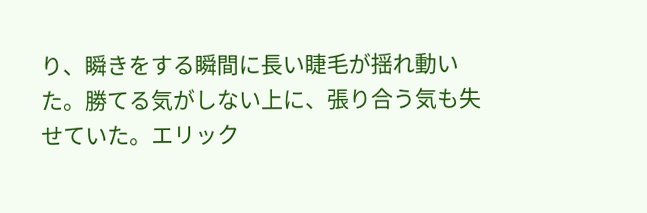り、瞬きをする瞬間に長い睫毛が揺れ動いた。勝てる気がしない上に、張り合う気も失せていた。エリック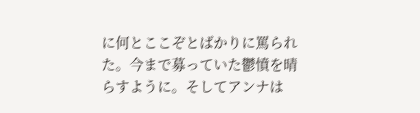に何とここぞとばかりに罵られた。今まで募っていた鬱憤を晴らすように。そしてアンナは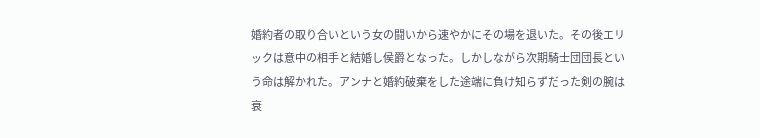婚約者の取り合いという女の闘いから速やかにその場を退いた。その後エリックは意中の相手と結婚し侯爵となった。しかしながら次期騎士団団長という命は解かれた。アンナと婚約破棄をした途端に負け知らずだった剣の腕は衰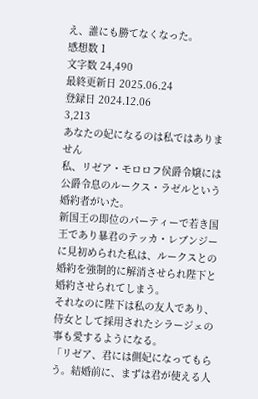え、誰にも勝てなくなった。
感想数 1
文字数 24,490
最終更新日 2025.06.24
登録日 2024.12.06
3,213
あなたの妃になるのは私ではありません
私、リゼア・モロロフ侯爵令嬢には公爵令息のルークス・ラゼルという婚約者がいた。
新国王の即位のパーティーで若き国王であり暴君のテッカ・レブンジーに見初められた私は、ルークスとの婚約を強制的に解消させられ陛下と婚約させられてしまう。
それなのに陛下は私の友人であり、侍女として採用されたシラージェの事も愛するようになる。
「リゼア、君には側妃になってもらう。結婚前に、まずは君が使える人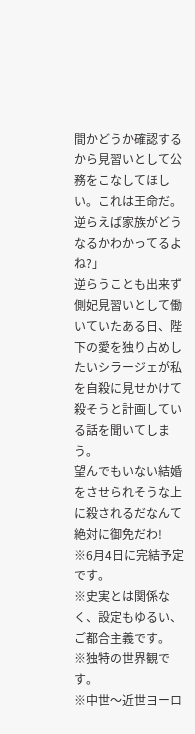間かどうか確認するから見習いとして公務をこなしてほしい。これは王命だ。逆らえば家族がどうなるかわかってるよね?」
逆らうことも出来ず側妃見習いとして働いていたある日、陛下の愛を独り占めしたいシラージェが私を自殺に見せかけて殺そうと計画している話を聞いてしまう。
望んでもいない結婚をさせられそうな上に殺されるだなんて絶対に御免だわ!
※6月4日に完結予定です。
※史実とは関係なく、設定もゆるい、ご都合主義です。
※独特の世界観です。
※中世〜近世ヨーロ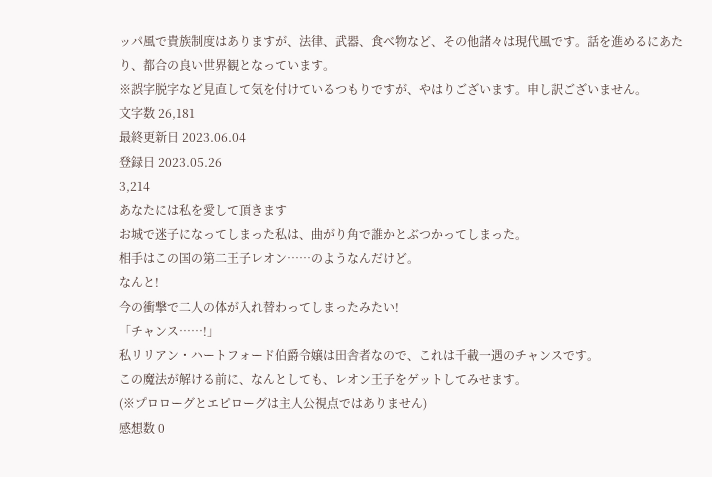ッパ風で貴族制度はありますが、法律、武器、食べ物など、その他諸々は現代風です。話を進めるにあたり、都合の良い世界観となっています。
※誤字脱字など見直して気を付けているつもりですが、やはりございます。申し訳ございません。
文字数 26,181
最終更新日 2023.06.04
登録日 2023.05.26
3,214
あなたには私を愛して頂きます
お城で迷子になってしまった私は、曲がり角で誰かとぶつかってしまった。
相手はこの国の第二王子レオン……のようなんだけど。
なんと!
今の衝撃で二人の体が入れ替わってしまったみたい!
「チャンス……!」
私リリアン・ハートフォード伯爵令嬢は田舎者なので、これは千載一遇のチャンスです。
この魔法が解ける前に、なんとしても、レオン王子をゲットしてみせます。
(※プロローグとエピローグは主人公視点ではありません)
感想数 0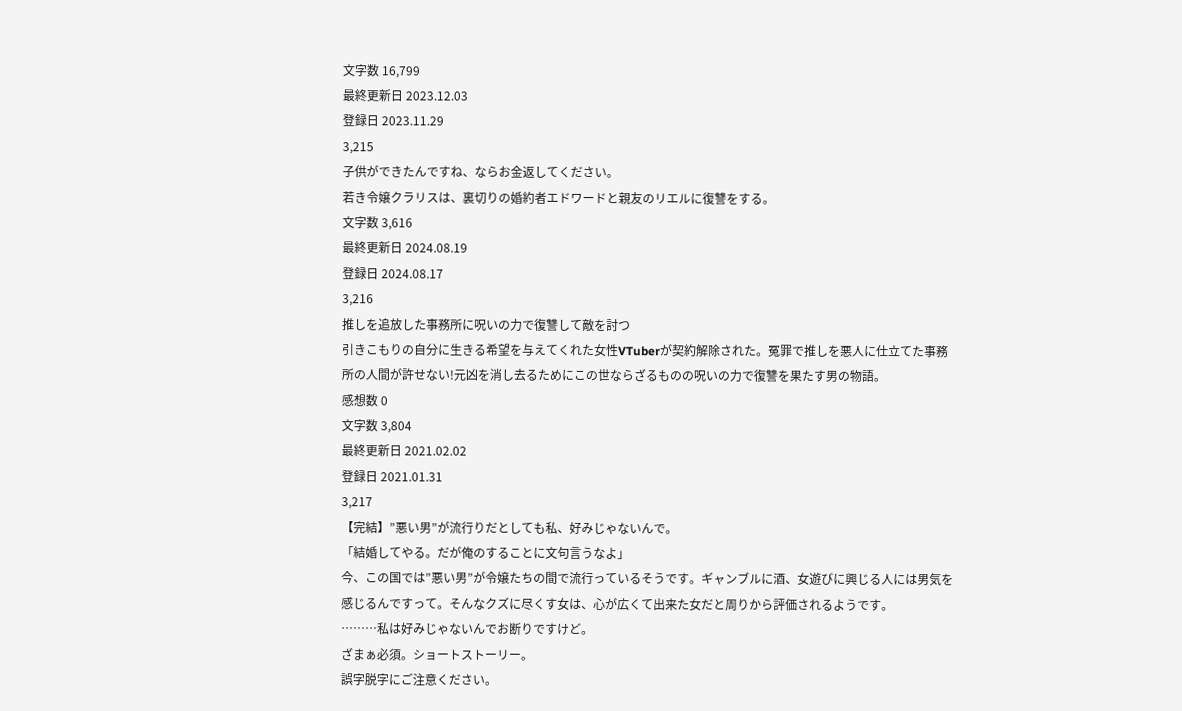文字数 16,799
最終更新日 2023.12.03
登録日 2023.11.29
3,215
子供ができたんですね、ならお金返してください。
若き令嬢クラリスは、裏切りの婚約者エドワードと親友のリエルに復讐をする。
文字数 3,616
最終更新日 2024.08.19
登録日 2024.08.17
3,216
推しを追放した事務所に呪いの力で復讐して敵を討つ
引きこもりの自分に生きる希望を与えてくれた女性VTuberが契約解除された。冤罪で推しを悪人に仕立てた事務所の人間が許せない!元凶を消し去るためにこの世ならざるものの呪いの力で復讐を果たす男の物語。
感想数 0
文字数 3,804
最終更新日 2021.02.02
登録日 2021.01.31
3,217
【完結】”悪い男”が流行りだとしても私、好みじゃないんで。
「結婚してやる。だが俺のすることに文句言うなよ」
今、この国では”悪い男”が令嬢たちの間で流行っているそうです。ギャンブルに酒、女遊びに興じる人には男気を感じるんですって。そんなクズに尽くす女は、心が広くて出来た女だと周りから評価されるようです。
………私は好みじゃないんでお断りですけど。
ざまぁ必須。ショートストーリー。
誤字脱字にご注意ください。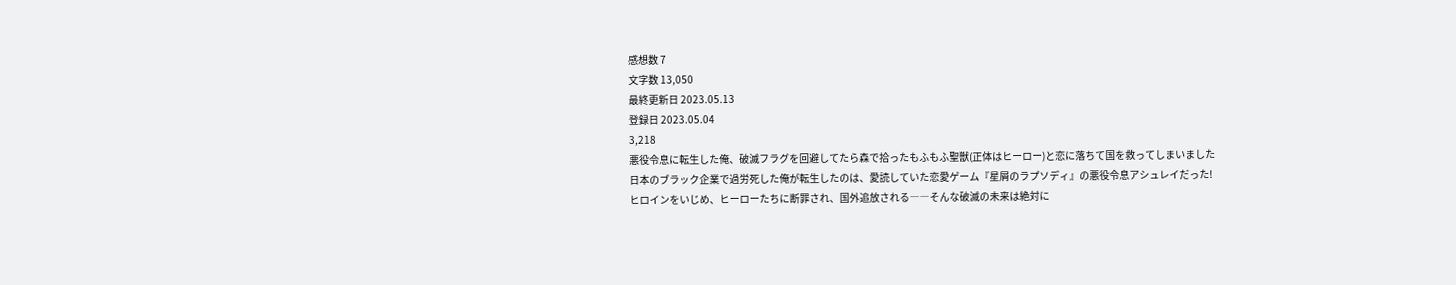感想数 7
文字数 13,050
最終更新日 2023.05.13
登録日 2023.05.04
3,218
悪役令息に転生した俺、破滅フラグを回避してたら森で拾ったもふもふ聖獣(正体はヒーロー)と恋に落ちて国を救ってしまいました
日本のブラック企業で過労死した俺が転生したのは、愛読していた恋愛ゲーム『星屑のラプソディ』の悪役令息アシュレイだった!
ヒロインをいじめ、ヒーローたちに断罪され、国外追放される――そんな破滅の未来は絶対に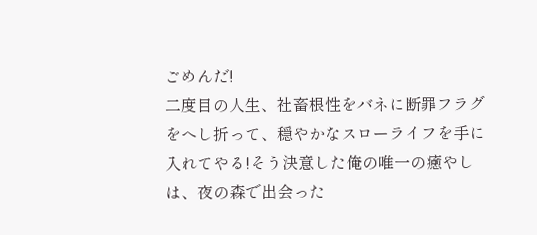ごめんだ!
二度目の人生、社畜根性をバネに断罪フラグをへし折って、穏やかなスローライフを手に入れてやる!そう決意した俺の唯一の癒やしは、夜の森で出会った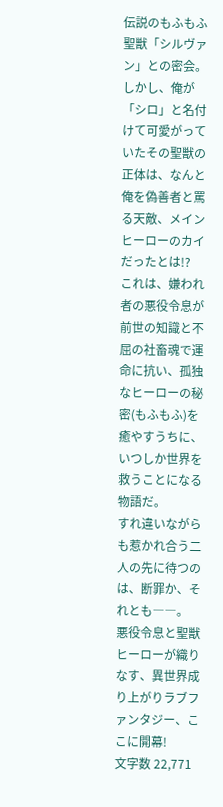伝説のもふもふ聖獣「シルヴァン」との密会。
しかし、俺が「シロ」と名付けて可愛がっていたその聖獣の正体は、なんと俺を偽善者と罵る天敵、メインヒーローのカイだったとは!?
これは、嫌われ者の悪役令息が前世の知識と不屈の社畜魂で運命に抗い、孤独なヒーローの秘密(もふもふ)を癒やすうちに、いつしか世界を救うことになる物語だ。
すれ違いながらも惹かれ合う二人の先に待つのは、断罪か、それとも――。
悪役令息と聖獣ヒーローが織りなす、異世界成り上がりラブファンタジー、ここに開幕!
文字数 22,771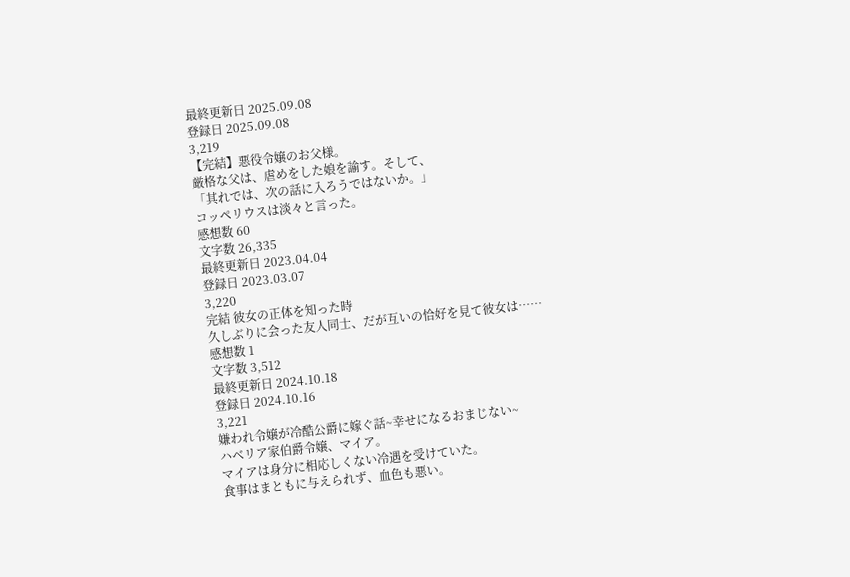最終更新日 2025.09.08
登録日 2025.09.08
3,219
【完結】悪役令嬢のお父様。
厳格な父は、虐めをした娘を諭す。そして、
「其れでは、次の話に入ろうではないか。」
コッペリウスは淡々と言った。
感想数 60
文字数 26,335
最終更新日 2023.04.04
登録日 2023.03.07
3,220
完結 彼女の正体を知った時
久しぶりに会った友人同士、だが互いの恰好を見て彼女は……
感想数 1
文字数 3,512
最終更新日 2024.10.18
登録日 2024.10.16
3,221
嫌われ令嬢が冷酷公爵に嫁ぐ話~幸せになるおまじない~
ハベリア家伯爵令嬢、マイア。
マイアは身分に相応しくない冷遇を受けていた。
食事はまともに与えられず、血色も悪い。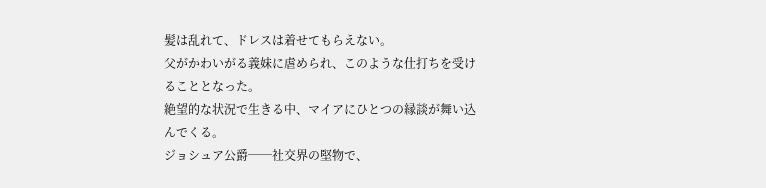髪は乱れて、ドレスは着せてもらえない。
父がかわいがる義妹に虐められ、このような仕打ちを受けることとなった。
絶望的な状況で生きる中、マイアにひとつの縁談が舞い込んでくる。
ジョシュア公爵──社交界の堅物で、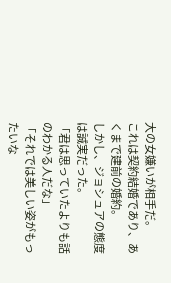大の女嫌いが相手だ。
これは契約結婚であり、あくまで建前の婚約。
しかし、ジョシュアの態度は誠実だった。
「君は思っていたよりも話のわかる人だな」
「それでは美しい姿がもったいな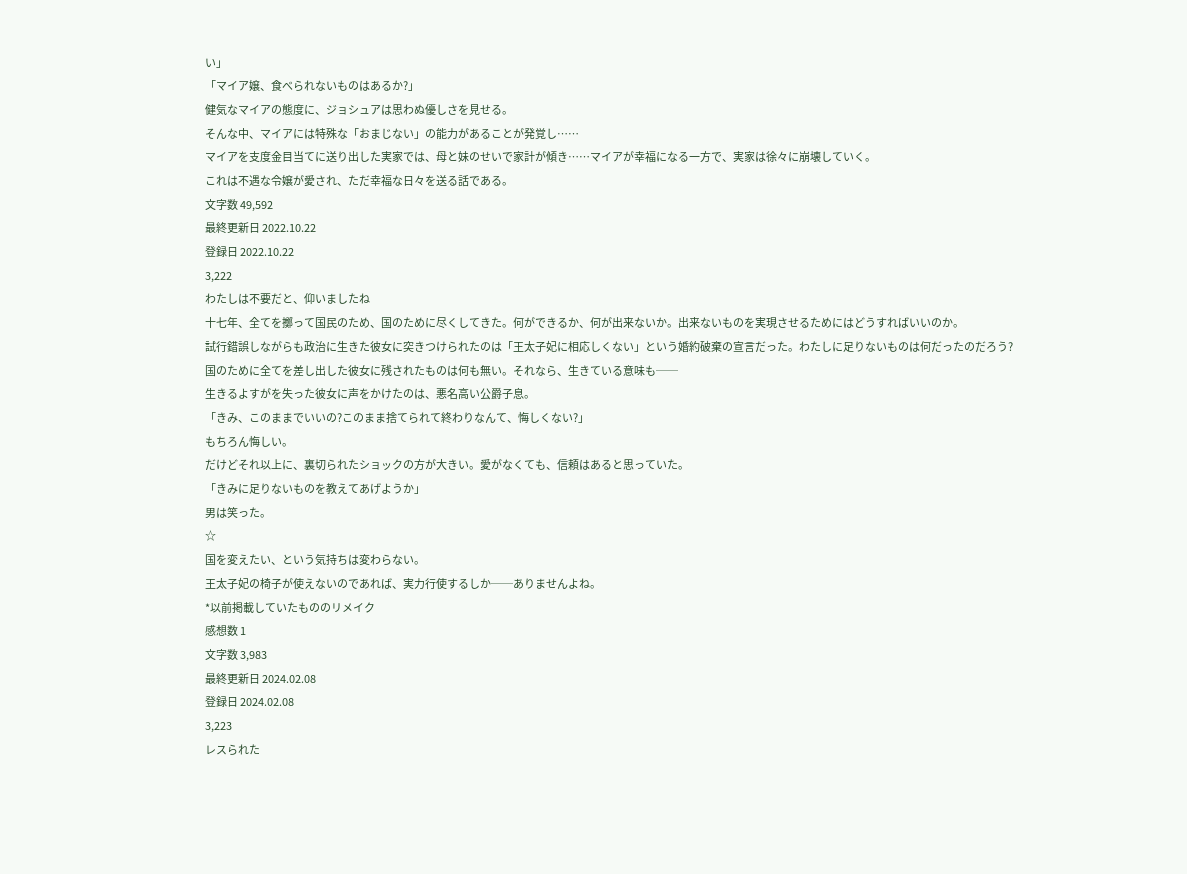い」
「マイア嬢、食べられないものはあるか?」
健気なマイアの態度に、ジョシュアは思わぬ優しさを見せる。
そんな中、マイアには特殊な「おまじない」の能力があることが発覚し……
マイアを支度金目当てに送り出した実家では、母と妹のせいで家計が傾き……マイアが幸福になる一方で、実家は徐々に崩壊していく。
これは不遇な令嬢が愛され、ただ幸福な日々を送る話である。
文字数 49,592
最終更新日 2022.10.22
登録日 2022.10.22
3,222
わたしは不要だと、仰いましたね
十七年、全てを擲って国民のため、国のために尽くしてきた。何ができるか、何が出来ないか。出来ないものを実現させるためにはどうすればいいのか。
試行錯誤しながらも政治に生きた彼女に突きつけられたのは「王太子妃に相応しくない」という婚約破棄の宣言だった。わたしに足りないものは何だったのだろう?
国のために全てを差し出した彼女に残されたものは何も無い。それなら、生きている意味も──
生きるよすがを失った彼女に声をかけたのは、悪名高い公爵子息。
「きみ、このままでいいの?このまま捨てられて終わりなんて、悔しくない?」
もちろん悔しい。
だけどそれ以上に、裏切られたショックの方が大きい。愛がなくても、信頼はあると思っていた。
「きみに足りないものを教えてあげようか」
男は笑った。
☆
国を変えたい、という気持ちは変わらない。
王太子妃の椅子が使えないのであれば、実力行使するしか──ありませんよね。
*以前掲載していたもののリメイク
感想数 1
文字数 3,983
最終更新日 2024.02.08
登録日 2024.02.08
3,223
レスられた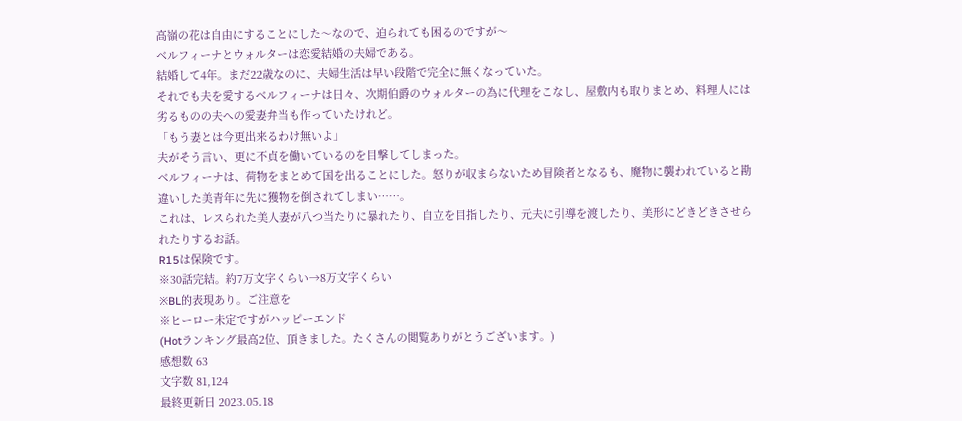高嶺の花は自由にすることにした〜なので、迫られても困るのですが〜
ベルフィーナとウォルターは恋愛結婚の夫婦である。
結婚して4年。まだ22歳なのに、夫婦生活は早い段階で完全に無くなっていた。
それでも夫を愛するベルフィーナは日々、次期伯爵のウォルターの為に代理をこなし、屋敷内も取りまとめ、料理人には劣るものの夫への愛妻弁当も作っていたけれど。
「もう妻とは今更出来るわけ無いよ」
夫がそう言い、更に不貞を働いているのを目撃してしまった。
ベルフィーナは、荷物をまとめて国を出ることにした。怒りが収まらないため冒険者となるも、魔物に襲われていると勘違いした美青年に先に獲物を倒されてしまい……。
これは、レスられた美人妻が八つ当たりに暴れたり、自立を目指したり、元夫に引導を渡したり、美形にどきどきさせられたりするお話。
R15は保険です。
※30話完結。約7万文字くらい→8万文字くらい
※BL的表現あり。ご注意を
※ヒーロー未定ですがハッピーエンド
(Hotランキング最高2位、頂きました。たくさんの閲覧ありがとうございます。)
感想数 63
文字数 81,124
最終更新日 2023.05.18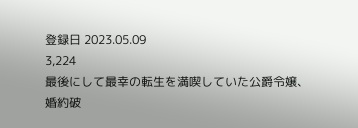登録日 2023.05.09
3,224
最後にして最幸の転生を満喫していた公爵令嬢、婚約破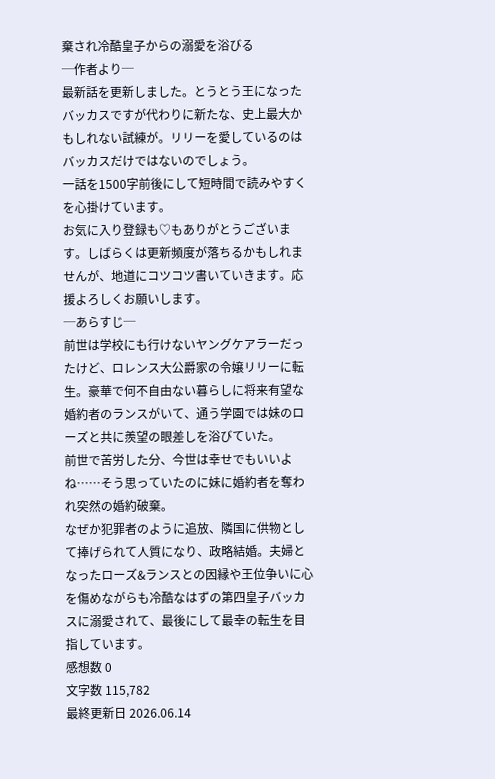棄され冷酷皇子からの溺愛を浴びる
─作者より─
最新話を更新しました。とうとう王になったバッカスですが代わりに新たな、史上最大かもしれない試練が。リリーを愛しているのはバッカスだけではないのでしょう。
一話を1500字前後にして短時間で読みやすくを心掛けています。
お気に入り登録も♡もありがとうございます。しばらくは更新頻度が落ちるかもしれませんが、地道にコツコツ書いていきます。応援よろしくお願いします。
─あらすじ─
前世は学校にも行けないヤングケアラーだったけど、ロレンス大公爵家の令嬢リリーに転生。豪華で何不自由ない暮らしに将来有望な婚約者のランスがいて、通う学園では妹のローズと共に羨望の眼差しを浴びていた。
前世で苦労した分、今世は幸せでもいいよね……そう思っていたのに妹に婚約者を奪われ突然の婚約破棄。
なぜか犯罪者のように追放、隣国に供物として捧げられて人質になり、政略結婚。夫婦となったローズ&ランスとの因縁や王位争いに心を傷めながらも冷酷なはずの第四皇子バッカスに溺愛されて、最後にして最幸の転生を目指しています。
感想数 0
文字数 115,782
最終更新日 2026.06.14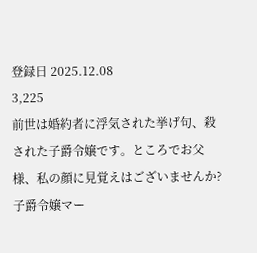登録日 2025.12.08
3,225
前世は婚約者に浮気された挙げ句、殺された子爵令嬢です。ところでお父様、私の顔に見覚えはございませんか?
子爵令嬢マー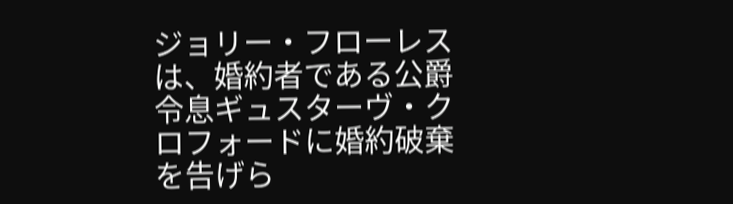ジョリー・フローレスは、婚約者である公爵令息ギュスターヴ・クロフォードに婚約破棄を告げら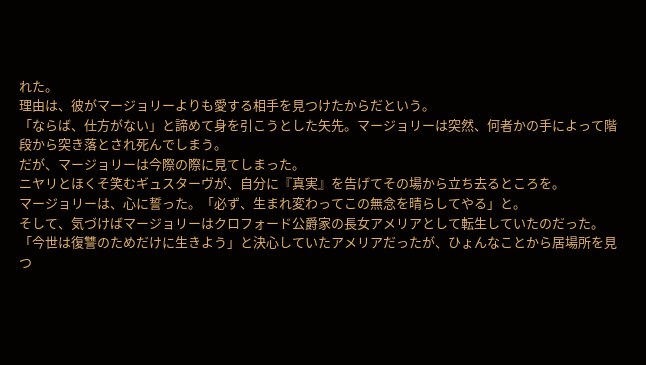れた。
理由は、彼がマージョリーよりも愛する相手を見つけたからだという。
「ならば、仕方がない」と諦めて身を引こうとした矢先。マージョリーは突然、何者かの手によって階段から突き落とされ死んでしまう。
だが、マージョリーは今際の際に見てしまった。
ニヤリとほくそ笑むギュスターヴが、自分に『真実』を告げてその場から立ち去るところを。
マージョリーは、心に誓った。「必ず、生まれ変わってこの無念を晴らしてやる」と。
そして、気づけばマージョリーはクロフォード公爵家の長女アメリアとして転生していたのだった。
「今世は復讐のためだけに生きよう」と決心していたアメリアだったが、ひょんなことから居場所を見つ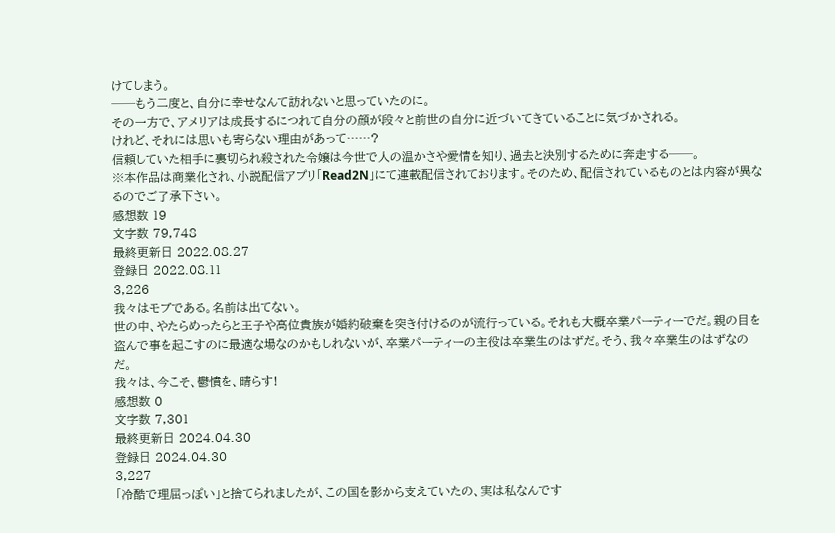けてしまう。
──もう二度と、自分に幸せなんて訪れないと思っていたのに。
その一方で、アメリアは成長するにつれて自分の顔が段々と前世の自分に近づいてきていることに気づかされる。
けれど、それには思いも寄らない理由があって……?
信頼していた相手に裏切られ殺された令嬢は今世で人の温かさや愛情を知り、過去と決別するために奔走する──。
※本作品は商業化され、小説配信アプリ「Read2N」にて連載配信されております。そのため、配信されているものとは内容が異なるのでご了承下さい。
感想数 19
文字数 79,748
最終更新日 2022.08.27
登録日 2022.08.11
3,226
我々はモブである。名前は出てない。
世の中、やたらめったらと王子や高位貴族が婚約破棄を突き付けるのが流行っている。それも大概卒業パーティーでだ。親の目を盗んで事を起こすのに最適な場なのかもしれないが、卒業パーティーの主役は卒業生のはずだ。そう、我々卒業生のはずなのだ。
我々は、今こそ、鬱憤を、晴らす!
感想数 0
文字数 7,301
最終更新日 2024.04.30
登録日 2024.04.30
3,227
「冷酷で理屈っぽい」と捨てられましたが、この国を影から支えていたの、実は私なんです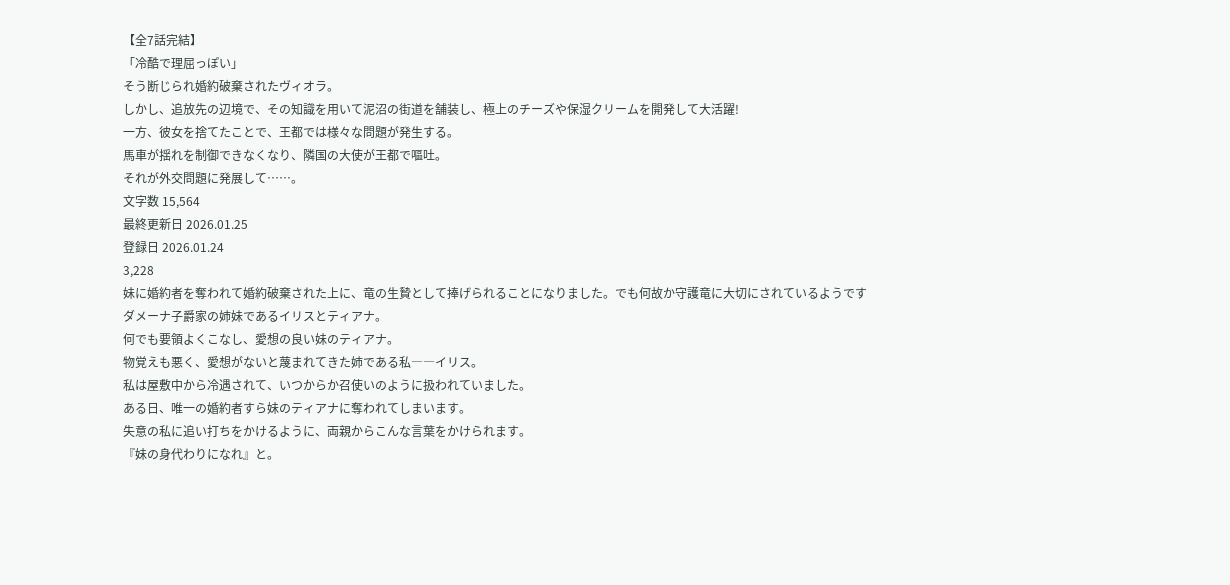【全7話完結】
「冷酷で理屈っぽい」
そう断じられ婚約破棄されたヴィオラ。
しかし、追放先の辺境で、その知識を用いて泥沼の街道を舗装し、極上のチーズや保湿クリームを開発して大活躍!
一方、彼女を捨てたことで、王都では様々な問題が発生する。
馬車が揺れを制御できなくなり、隣国の大使が王都で嘔吐。
それが外交問題に発展して……。
文字数 15,564
最終更新日 2026.01.25
登録日 2026.01.24
3,228
妹に婚約者を奪われて婚約破棄された上に、竜の生贄として捧げられることになりました。でも何故か守護竜に大切にされているようです
ダメーナ子爵家の姉妹であるイリスとティアナ。
何でも要領よくこなし、愛想の良い妹のティアナ。
物覚えも悪く、愛想がないと蔑まれてきた姉である私――イリス。
私は屋敷中から冷遇されて、いつからか召使いのように扱われていました。
ある日、唯一の婚約者すら妹のティアナに奪われてしまいます。
失意の私に追い打ちをかけるように、両親からこんな言葉をかけられます。
『妹の身代わりになれ』と。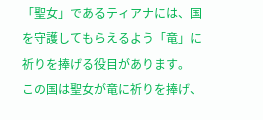「聖女」であるティアナには、国を守護してもらえるよう「竜」に祈りを捧げる役目があります。
この国は聖女が竜に祈りを捧げ、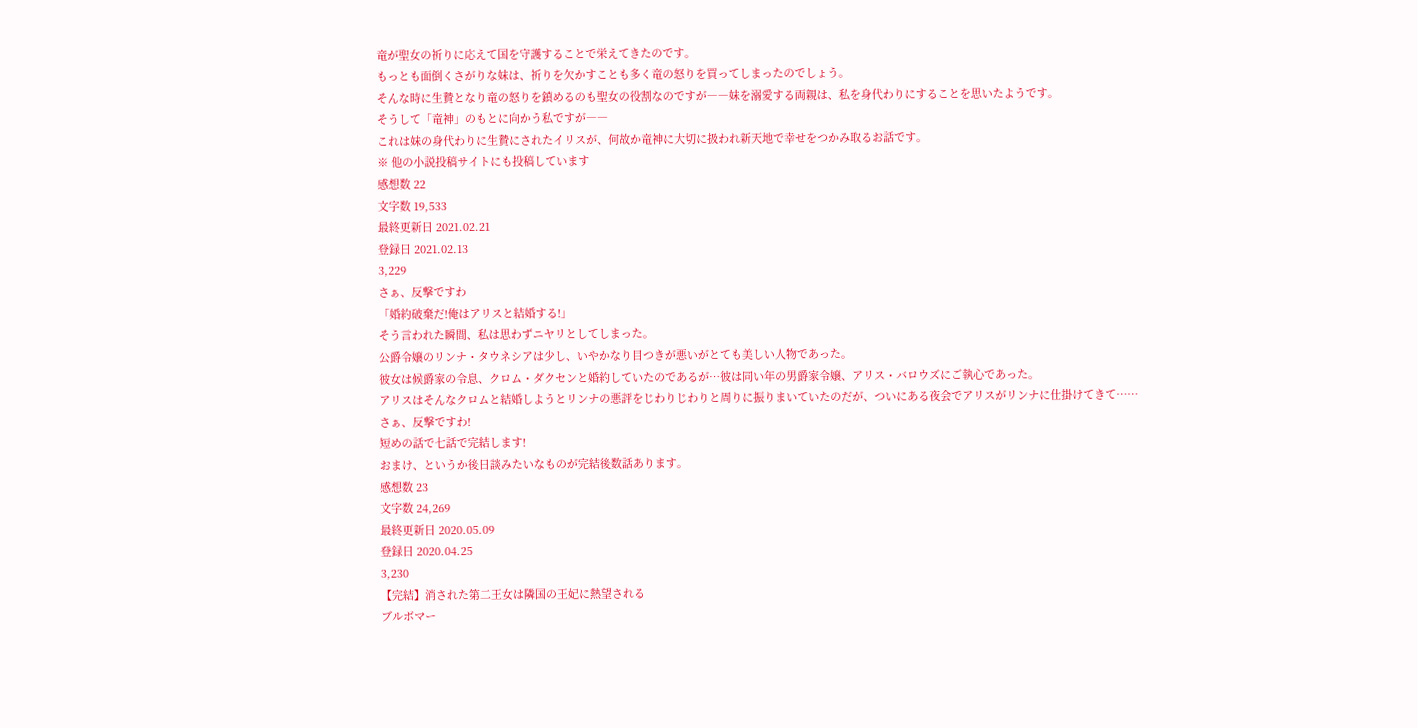竜が聖女の祈りに応えて国を守護することで栄えてきたのです。
もっとも面倒くさがりな妹は、祈りを欠かすことも多く竜の怒りを買ってしまったのでしょう。
そんな時に生贄となり竜の怒りを鎮めるのも聖女の役割なのですが――妹を溺愛する両親は、私を身代わりにすることを思いたようです。
そうして「竜神」のもとに向かう私ですが――
これは妹の身代わりに生贄にされたイリスが、何故か竜神に大切に扱われ新天地で幸せをつかみ取るお話です。
※ 他の小説投稿サイトにも投稿しています
感想数 22
文字数 19,533
最終更新日 2021.02.21
登録日 2021.02.13
3,229
さぁ、反撃ですわ
「婚約破棄だ!俺はアリスと結婚する!」
そう言われた瞬間、私は思わずニヤリとしてしまった。
公爵令嬢のリンナ・タウネシアは少し、いやかなり目つきが悪いがとても美しい人物であった。
彼女は候爵家の令息、クロム・ダクセンと婚約していたのであるが…彼は同い年の男爵家令嬢、アリス・バロウズにご執心であった。
アリスはそんなクロムと結婚しようとリンナの悪評をじわりじわりと周りに振りまいていたのだが、ついにある夜会でアリスがリンナに仕掛けてきて……
さぁ、反撃ですわ!
短めの話で七話で完結します!
おまけ、というか後日談みたいなものが完結後数話あります。
感想数 23
文字数 24,269
最終更新日 2020.05.09
登録日 2020.04.25
3,230
【完結】消された第二王女は隣国の王妃に熱望される
ブルボマー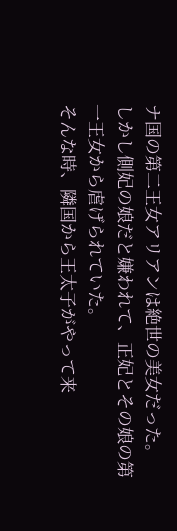ナ国の第二王女アリアンは絶世の美女だった。
しかし側妃の娘だと嫌われて、正妃とその娘の第一王女から虐げられていた。
そんな時、隣国から王太子がやって来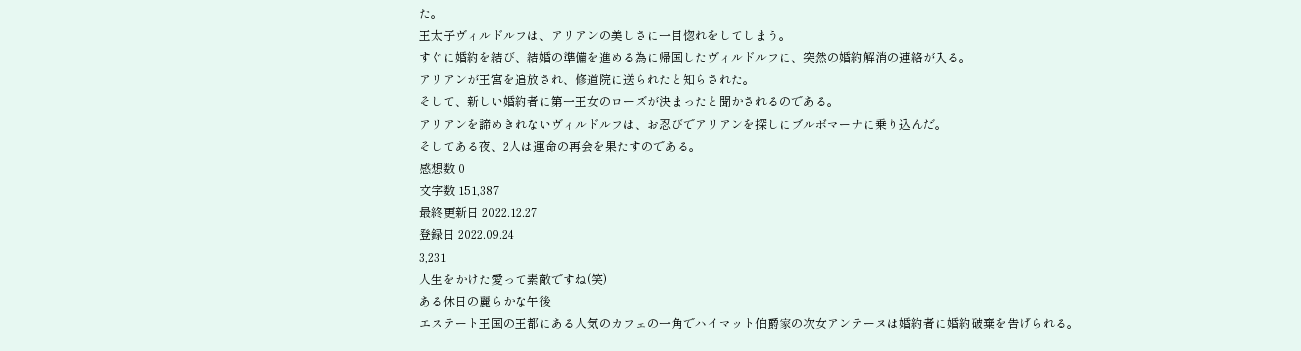た。
王太子ヴィルドルフは、アリアンの美しさに一目惚れをしてしまう。
すぐに婚約を結び、結婚の準備を進める為に帰国したヴィルドルフに、突然の婚約解消の連絡が入る。
アリアンが王宮を追放され、修道院に送られたと知らされた。
そして、新しい婚約者に第一王女のローズが決まったと聞かされるのである。
アリアンを諦めきれないヴィルドルフは、お忍びでアリアンを探しにブルボマーナに乗り込んだ。
そしてある夜、2人は運命の再会を果たすのである。
感想数 0
文字数 151,387
最終更新日 2022.12.27
登録日 2022.09.24
3,231
人生をかけた愛って素敵ですね(笑)
ある休日の麗らかな午後
エステート王国の王都にある人気のカフェの一角でハイマット伯爵家の次女アンテーヌは婚約者に婚約破棄を告げられる。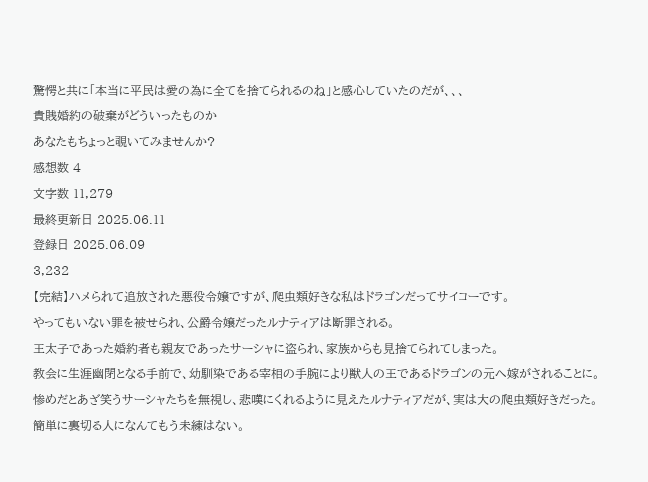驚愕と共に「本当に平民は愛の為に全てを捨てられるのね」と感心していたのだが、、、
貴賎婚約の破棄がどういったものか
あなたもちょっと覗いてみませんか?
感想数 4
文字数 11,279
最終更新日 2025.06.11
登録日 2025.06.09
3,232
【完結】ハメられて追放された悪役令嬢ですが、爬虫類好きな私はドラゴンだってサイコーです。
やってもいない罪を被せられ、公爵令嬢だったルナティアは断罪される。
王太子であった婚約者も親友であったサーシャに盗られ、家族からも見捨てられてしまった。
教会に生涯幽閉となる手前で、幼馴染である宰相の手腕により獣人の王であるドラゴンの元へ嫁がされることに。
惨めだとあざ笑うサーシャたちを無視し、悲嘆にくれるように見えたルナティアだが、実は大の爬虫類好きだった。
簡単に裏切る人になんてもう未練はない。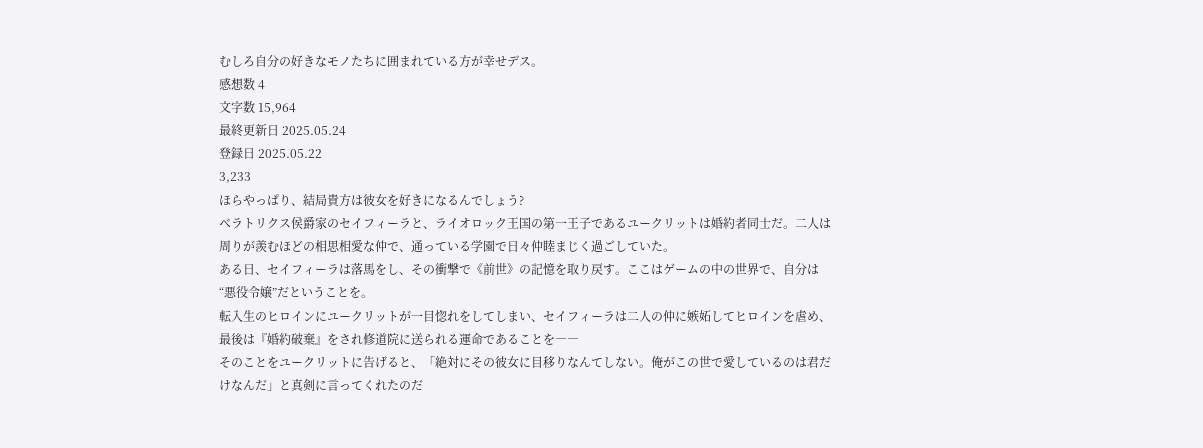むしろ自分の好きなモノたちに囲まれている方が幸せデス。
感想数 4
文字数 15,964
最終更新日 2025.05.24
登録日 2025.05.22
3,233
ほらやっぱり、結局貴方は彼女を好きになるんでしょう?
ベラトリクス侯爵家のセイフィーラと、ライオロック王国の第一王子であるユークリットは婚約者同士だ。二人は周りが羨むほどの相思相愛な仲で、通っている学園で日々仲睦まじく過ごしていた。
ある日、セイフィーラは落馬をし、その衝撃で《前世》の記憶を取り戻す。ここはゲームの中の世界で、自分は“悪役令嬢”だということを。
転入生のヒロインにユークリットが一目惚れをしてしまい、セイフィーラは二人の仲に嫉妬してヒロインを虐め、最後は『婚約破棄』をされ修道院に送られる運命であることを――
そのことをユークリットに告げると、「絶対にその彼女に目移りなんてしない。俺がこの世で愛しているのは君だけなんだ」と真剣に言ってくれたのだ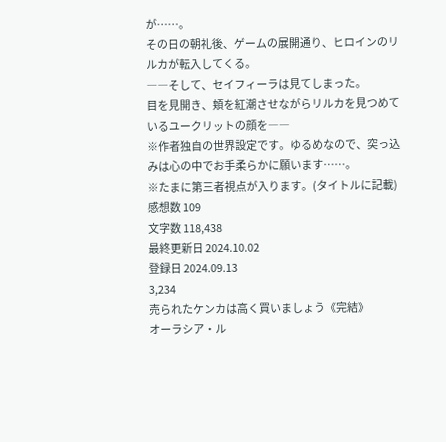が……。
その日の朝礼後、ゲームの展開通り、ヒロインのリルカが転入してくる。
――そして、セイフィーラは見てしまった。
目を見開き、頬を紅潮させながらリルカを見つめているユークリットの顔を――
※作者独自の世界設定です。ゆるめなので、突っ込みは心の中でお手柔らかに願います……。
※たまに第三者視点が入ります。(タイトルに記載)
感想数 109
文字数 118,438
最終更新日 2024.10.02
登録日 2024.09.13
3,234
売られたケンカは高く買いましょう《完結》
オーラシア・ル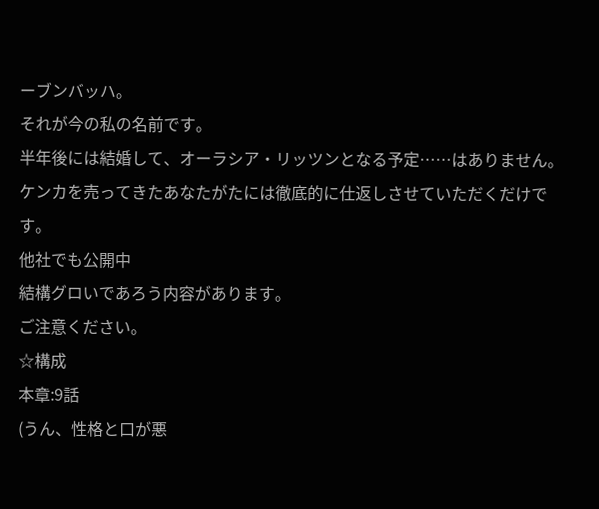ーブンバッハ。
それが今の私の名前です。
半年後には結婚して、オーラシア・リッツンとなる予定……はありません。
ケンカを売ってきたあなたがたには徹底的に仕返しさせていただくだけです。
他社でも公開中
結構グロいであろう内容があります。
ご注意ください。
☆構成
本章:9話
(うん、性格と口が悪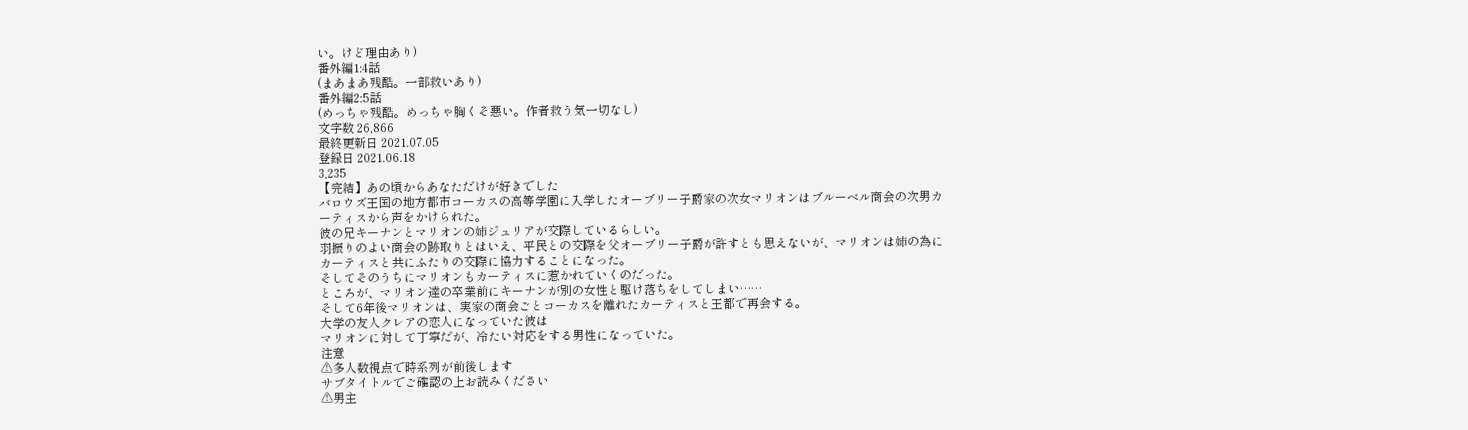い。けど理由あり)
番外編1:4話
(まあまあ残酷。一部救いあり)
番外編2:5話
(めっちゃ残酷。めっちゃ胸くそ悪い。作者救う気一切なし)
文字数 26,866
最終更新日 2021.07.05
登録日 2021.06.18
3,235
【完結】あの頃からあなただけが好きでした
バロウズ王国の地方都市コーカスの高等学園に入学したオーブリー子爵家の次女マリオンはブルーベル商会の次男カーティスから声をかけられた。
彼の兄キーナンとマリオンの姉ジュリアが交際しているらしい。
羽振りのよい商会の跡取りとはいえ、平民との交際を父オーブリー子爵が許すとも思えないが、マリオンは姉の為にカーティスと共にふたりの交際に協力することになった。
そしてそのうちにマリオンもカーティスに惹かれていくのだった。
ところが、マリオン達の卒業前にキーナンが別の女性と駆け落ちをしてしまい……
そして6年後マリオンは、実家の商会ごとコーカスを離れたカーティスと王都で再会する。
大学の友人クレアの恋人になっていた彼は
マリオンに対して丁寧だが、冷たい対応をする男性になっていた。
注意
⚠多人数視点で時系列が前後します
サブタイトルでご確認の上お読みください
⚠男主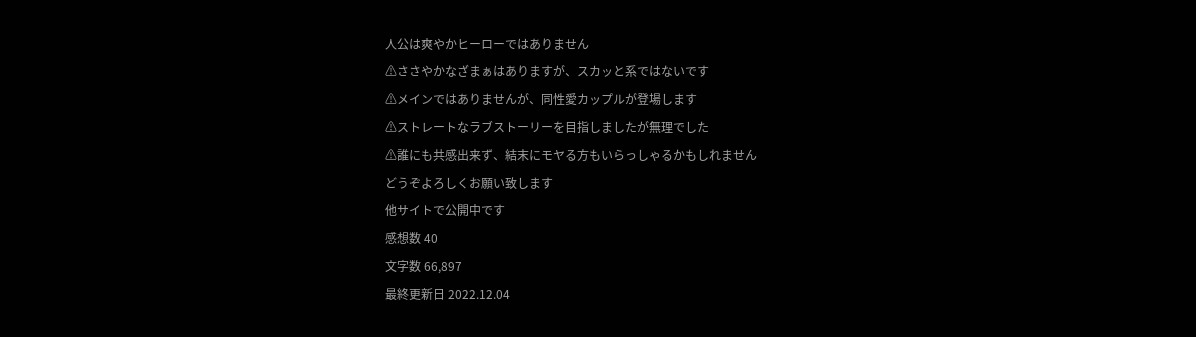人公は爽やかヒーローではありません
⚠ささやかなざまぁはありますが、スカッと系ではないです
⚠メインではありませんが、同性愛カップルが登場します
⚠ストレートなラブストーリーを目指しましたが無理でした
⚠誰にも共感出来ず、結末にモヤる方もいらっしゃるかもしれません
どうぞよろしくお願い致します
他サイトで公開中です
感想数 40
文字数 66,897
最終更新日 2022.12.04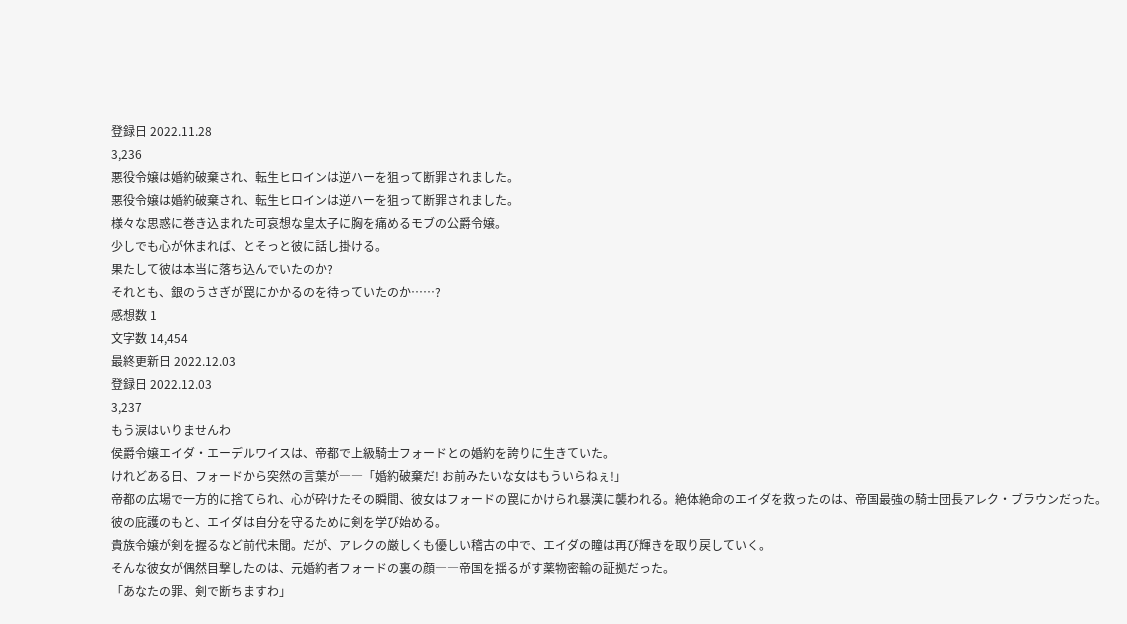登録日 2022.11.28
3,236
悪役令嬢は婚約破棄され、転生ヒロインは逆ハーを狙って断罪されました。
悪役令嬢は婚約破棄され、転生ヒロインは逆ハーを狙って断罪されました。
様々な思惑に巻き込まれた可哀想な皇太子に胸を痛めるモブの公爵令嬢。
少しでも心が休まれば、とそっと彼に話し掛ける。
果たして彼は本当に落ち込んでいたのか?
それとも、銀のうさぎが罠にかかるのを待っていたのか……?
感想数 1
文字数 14,454
最終更新日 2022.12.03
登録日 2022.12.03
3,237
もう涙はいりませんわ
侯爵令嬢エイダ・エーデルワイスは、帝都で上級騎士フォードとの婚約を誇りに生きていた。
けれどある日、フォードから突然の言葉が――「婚約破棄だ! お前みたいな女はもういらねぇ!」
帝都の広場で一方的に捨てられ、心が砕けたその瞬間、彼女はフォードの罠にかけられ暴漢に襲われる。絶体絶命のエイダを救ったのは、帝国最強の騎士団長アレク・ブラウンだった。
彼の庇護のもと、エイダは自分を守るために剣を学び始める。
貴族令嬢が剣を握るなど前代未聞。だが、アレクの厳しくも優しい稽古の中で、エイダの瞳は再び輝きを取り戻していく。
そんな彼女が偶然目撃したのは、元婚約者フォードの裏の顔――帝国を揺るがす薬物密輸の証拠だった。
「あなたの罪、剣で断ちますわ」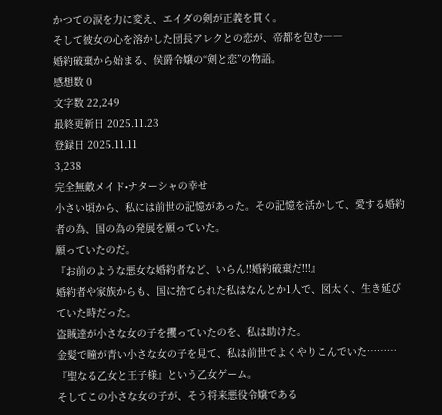かつての涙を力に変え、エイダの剣が正義を貫く。
そして彼女の心を溶かした団長アレクとの恋が、帝都を包む――
婚約破棄から始まる、侯爵令嬢の“剣と恋”の物語。
感想数 0
文字数 22,249
最終更新日 2025.11.23
登録日 2025.11.11
3,238
完全無敵メイド•ナターシャの幸せ
小さい頃から、私には前世の記憶があった。その記憶を活かして、愛する婚約者の為、国の為の発展を願っていた。
願っていたのだ。
『お前のような悪女な婚約者など、いらん!!婚約破棄だ!!!』
婚約者や家族からも、国に捨てられた私はなんとか1人で、図太く、生き延びていた時だった。
盗賊達が小さな女の子を攫っていたのを、私は助けた。
金髪で瞳が青い小さな女の子を見て、私は前世でよくやりこんでいた………
『聖なる乙女と王子様』という乙女ゲーム。
そしてこの小さな女の子が、そう将来悪役令嬢である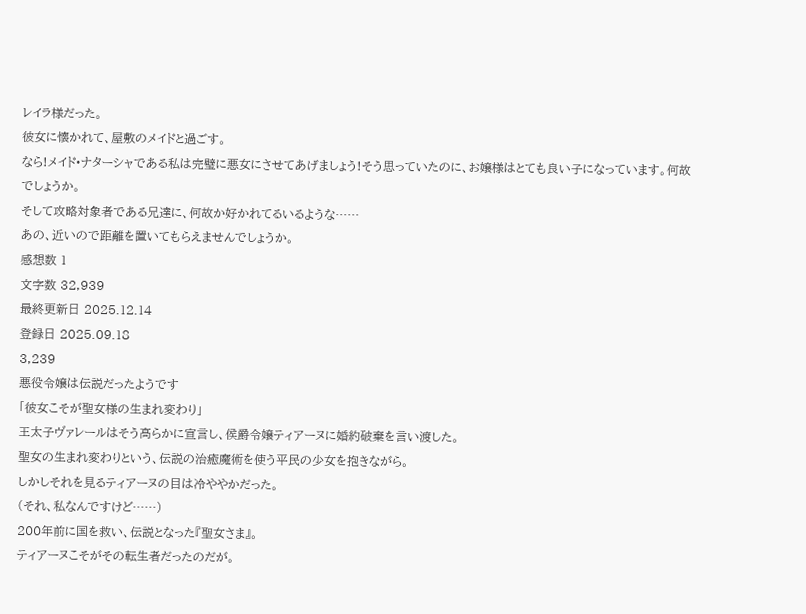レイラ様だった。
彼女に懐かれて、屋敷のメイドと過ごす。
なら!メイド•ナターシャである私は完璧に悪女にさせてあげましょう!そう思っていたのに、お嬢様はとても良い子になっています。何故でしょうか。
そして攻略対象者である兄達に、何故か好かれてるいるような……
あの、近いので距離を置いてもらえませんでしょうか。
感想数 1
文字数 32,939
最終更新日 2025.12.14
登録日 2025.09.18
3,239
悪役令嬢は伝説だったようです
「彼女こそが聖女様の生まれ変わり」
王太子ヴァレールはそう高らかに宣言し、侯爵令嬢ティアーヌに婚約破棄を言い渡した。
聖女の生まれ変わりという、伝説の治癒魔術を使う平民の少女を抱きながら。
しかしそれを見るティアーヌの目は冷ややかだった。
(それ、私なんですけど……)
200年前に国を救い、伝説となった『聖女さま』。
ティアーヌこそがその転生者だったのだが。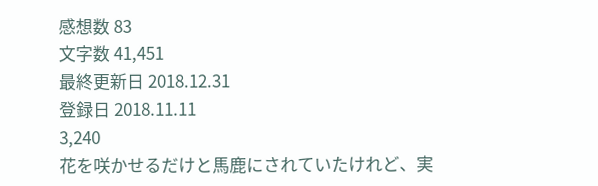感想数 83
文字数 41,451
最終更新日 2018.12.31
登録日 2018.11.11
3,240
花を咲かせるだけと馬鹿にされていたけれど、実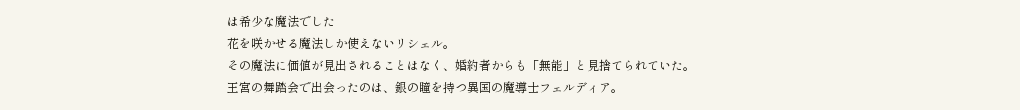は希少な魔法でした
花を咲かせる魔法しか使えないリシェル。
その魔法に価値が見出されることはなく、婚約者からも「無能」と見捨てられていた。
王宮の舞踏会で出会ったのは、銀の瞳を持つ異国の魔導士フェルディア。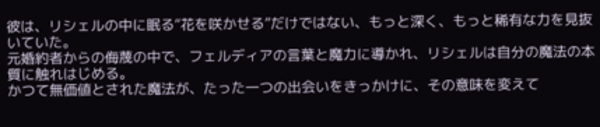彼は、リシェルの中に眠る“花を咲かせる”だけではない、もっと深く、もっと稀有な力を見抜いていた。
元婚約者からの侮蔑の中で、フェルディアの言葉と魔力に導かれ、リシェルは自分の魔法の本質に触れはじめる。
かつて無価値とされた魔法が、たった一つの出会いをきっかけに、その意味を変えて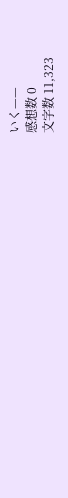いく——
感想数 0
文字数 11,323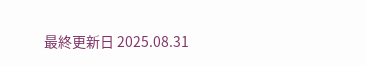最終更新日 2025.08.31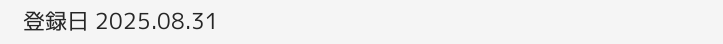登録日 2025.08.31